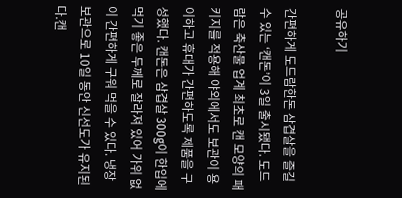공유하기

간편하게 도드람한돈 삼겹살을 즐길 수 있는 ‘캔돈’이 3일 출시됐다. 도드람은 축산물 업계 최초로 캔 모양의 패키지를 적용해 야외에서도 보관이 용이하고 휴대가 간편하도록 제품을 구성했다. 캔돈은 삼겹살 300g이 한입에 먹기 좋은 두께로 잘라져 있어 가위 없이 간편하게 구워 먹을 수 있다. 냉장 보관으로 10일 동안 신선도가 유지된다.캔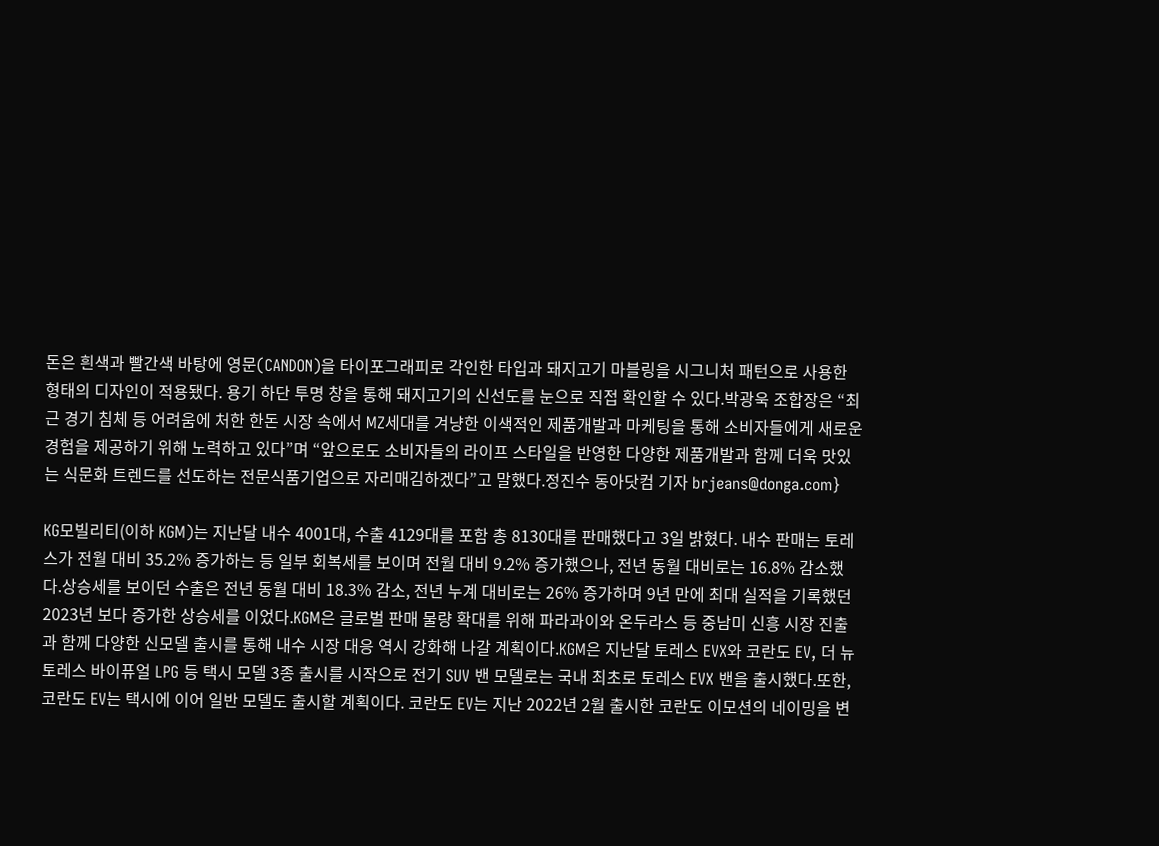돈은 흰색과 빨간색 바탕에 영문(CANDON)을 타이포그래피로 각인한 타입과 돼지고기 마블링을 시그니처 패턴으로 사용한 형태의 디자인이 적용됐다. 용기 하단 투명 창을 통해 돼지고기의 신선도를 눈으로 직접 확인할 수 있다.박광욱 조합장은 “최근 경기 침체 등 어려움에 처한 한돈 시장 속에서 MZ세대를 겨냥한 이색적인 제품개발과 마케팅을 통해 소비자들에게 새로운 경험을 제공하기 위해 노력하고 있다”며 “앞으로도 소비자들의 라이프 스타일을 반영한 다양한 제품개발과 함께 더욱 맛있는 식문화 트렌드를 선도하는 전문식품기업으로 자리매김하겠다”고 말했다.정진수 동아닷컴 기자 brjeans@donga.com}

KG모빌리티(이하 KGM)는 지난달 내수 4001대, 수출 4129대를 포함 총 8130대를 판매했다고 3일 밝혔다. 내수 판매는 토레스가 전월 대비 35.2% 증가하는 등 일부 회복세를 보이며 전월 대비 9.2% 증가했으나, 전년 동월 대비로는 16.8% 감소했다.상승세를 보이던 수출은 전년 동월 대비 18.3% 감소, 전년 누계 대비로는 26% 증가하며 9년 만에 최대 실적을 기록했던 2023년 보다 증가한 상승세를 이었다.KGM은 글로벌 판매 물량 확대를 위해 파라과이와 온두라스 등 중남미 신흥 시장 진출과 함께 다양한 신모델 출시를 통해 내수 시장 대응 역시 강화해 나갈 계획이다.KGM은 지난달 토레스 EVX와 코란도 EV, 더 뉴 토레스 바이퓨얼 LPG 등 택시 모델 3종 출시를 시작으로 전기 SUV 밴 모델로는 국내 최초로 토레스 EVX 밴을 출시했다.또한, 코란도 EV는 택시에 이어 일반 모델도 출시할 계획이다. 코란도 EV는 지난 2022년 2월 출시한 코란도 이모션의 네이밍을 변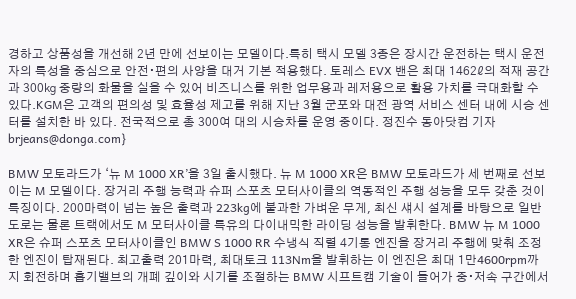경하고 상품성을 개선해 2년 만에 선보이는 모델이다.특히 택시 모델 3종은 장시간 운전하는 택시 운전자의 특성을 중심으로 안전∙편의 사양을 대거 기본 적용했다. 토레스 EVX 밴은 최대 1462ℓ의 적재 공간과 300㎏ 중량의 화물을 실을 수 있어 비즈니스를 위한 업무용과 레저용으로 활용 가치를 극대화할 수 있다.KGM은 고객의 편의성 및 효율성 제고를 위해 지난 3월 군포와 대전 광역 서비스 센터 내에 시승 센터를 설치한 바 있다. 전국적으로 총 300여 대의 시승차를 운영 중이다. 정진수 동아닷컴 기자 brjeans@donga.com}

BMW 모토라드가 ‘뉴 M 1000 XR’을 3일 출시했다. 뉴 M 1000 XR은 BMW 모토라드가 세 번째로 선보이는 M 모델이다. 장거리 주행 능력과 슈퍼 스포츠 모터사이클의 역동적인 주행 성능을 모두 갖춘 것이 특징이다. 200마력이 넘는 높은 출력과 223kg에 불과한 가벼운 무게, 최신 섀시 설계를 바탕으로 일반 도로는 물론 트랙에서도 M 모터사이클 특유의 다이내믹한 라이딩 성능을 발휘한다. BMW 뉴 M 1000 XR은 슈퍼 스포츠 모터사이클인 BMW S 1000 RR 수냉식 직렬 4기통 엔진을 장거리 주행에 맞춰 조정한 엔진이 탑재된다. 최고출력 201마력, 최대토크 113Nm을 발휘하는 이 엔진은 최대 1만4600rpm까지 회전하며 흡기밸브의 개폐 깊이와 시기를 조절하는 BMW 시프트캠 기술이 들어가 중∙저속 구간에서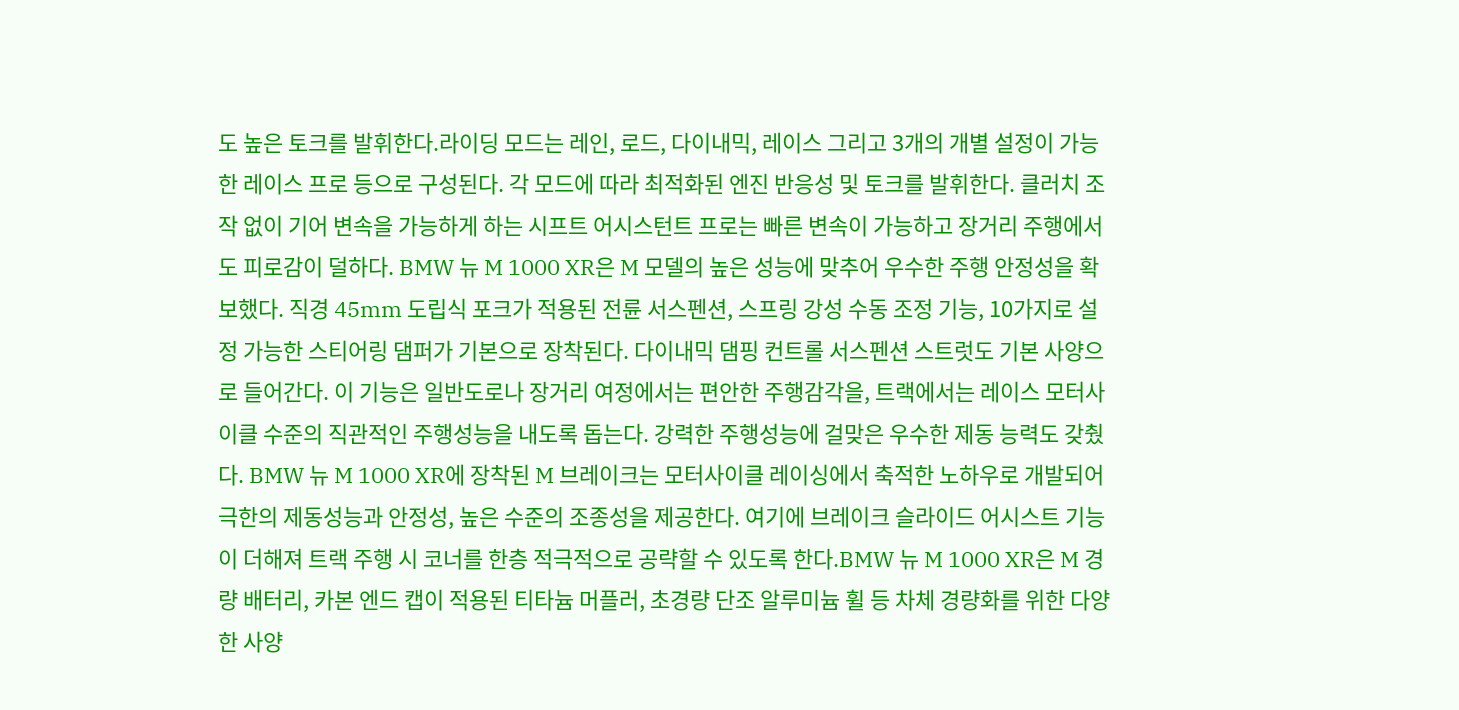도 높은 토크를 발휘한다.라이딩 모드는 레인, 로드, 다이내믹, 레이스 그리고 3개의 개별 설정이 가능한 레이스 프로 등으로 구성된다. 각 모드에 따라 최적화된 엔진 반응성 및 토크를 발휘한다. 클러치 조작 없이 기어 변속을 가능하게 하는 시프트 어시스턴트 프로는 빠른 변속이 가능하고 장거리 주행에서도 피로감이 덜하다. BMW 뉴 M 1000 XR은 M 모델의 높은 성능에 맞추어 우수한 주행 안정성을 확보했다. 직경 45mm 도립식 포크가 적용된 전륜 서스펜션, 스프링 강성 수동 조정 기능, 10가지로 설정 가능한 스티어링 댐퍼가 기본으로 장착된다. 다이내믹 댐핑 컨트롤 서스펜션 스트럿도 기본 사양으로 들어간다. 이 기능은 일반도로나 장거리 여정에서는 편안한 주행감각을, 트랙에서는 레이스 모터사이클 수준의 직관적인 주행성능을 내도록 돕는다. 강력한 주행성능에 걸맞은 우수한 제동 능력도 갖췄다. BMW 뉴 M 1000 XR에 장착된 M 브레이크는 모터사이클 레이싱에서 축적한 노하우로 개발되어 극한의 제동성능과 안정성, 높은 수준의 조종성을 제공한다. 여기에 브레이크 슬라이드 어시스트 기능이 더해져 트랙 주행 시 코너를 한층 적극적으로 공략할 수 있도록 한다.BMW 뉴 M 1000 XR은 M 경량 배터리, 카본 엔드 캡이 적용된 티타늄 머플러, 초경량 단조 알루미늄 휠 등 차체 경량화를 위한 다양한 사양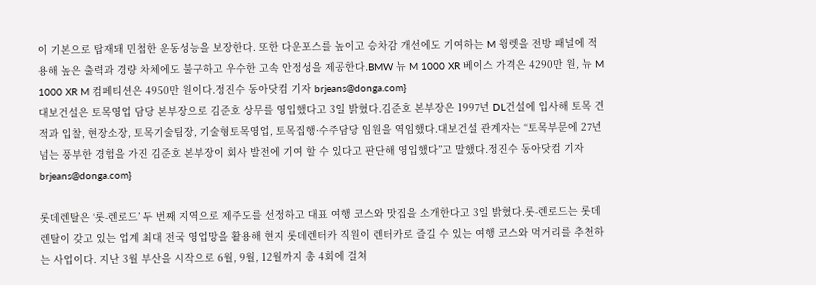이 기본으로 탑재돼 민첩한 운동성능을 보장한다. 또한 다운포스를 높이고 승차감 개선에도 기여하는 M 윙렛을 전방 패널에 적용해 높은 출력과 경량 차체에도 불구하고 우수한 고속 안정성을 제공한다.BMW 뉴 M 1000 XR 베이스 가격은 4290만 원, 뉴 M 1000 XR M 컴페티션은 4950만 원이다.정진수 동아닷컴 기자 brjeans@donga.com}
대보건설은 토목영업 담당 본부장으로 김준호 상무를 영입했다고 3일 밝혔다.김준호 본부장은 1997년 DL건설에 입사해 토목 견적과 입찰, 현장소장, 토목기술팀장, 기술형토목영업, 토목집행·수주담당 임원을 역임했다.대보건설 관계자는 “토목부문에 27년 넘는 풍부한 경험을 가진 김준호 본부장이 회사 발전에 기여 할 수 있다고 판단해 영입했다”고 말했다.정진수 동아닷컴 기자 brjeans@donga.com}

롯데렌탈은 ‘롯-렌로드’ 두 번째 지역으로 제주도를 선정하고 대표 여행 코스와 맛집을 소개한다고 3일 밝혔다.롯-렌로드는 롯데렌탈이 갖고 있는 업계 최대 전국 영업망을 활용해 현지 롯데렌터카 직원이 렌터카로 즐길 수 있는 여행 코스와 먹거리를 추천하는 사업이다. 지난 3월 부산을 시작으로 6월, 9월, 12월까지 총 4회에 걸쳐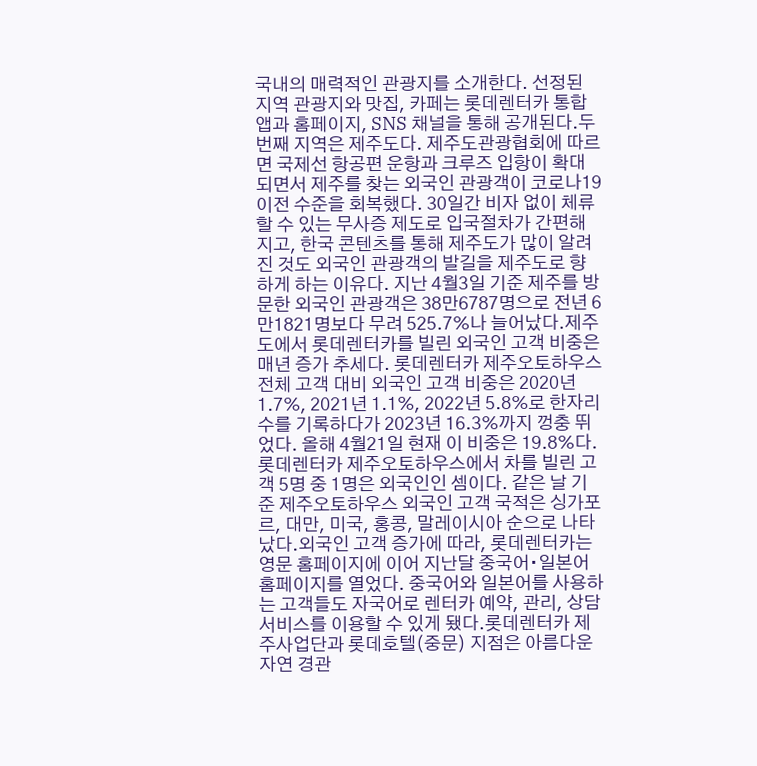국내의 매력적인 관광지를 소개한다. 선정된 지역 관광지와 맛집, 카페는 롯데렌터카 통합앱과 홈페이지, SNS 채널을 통해 공개된다.두 번째 지역은 제주도다. 제주도관광협회에 따르면 국제선 항공편 운항과 크루즈 입항이 확대되면서 제주를 찾는 외국인 관광객이 코로나19 이전 수준을 회복했다. 30일간 비자 없이 체류할 수 있는 무사증 제도로 입국절차가 간편해지고, 한국 콘텐츠를 통해 제주도가 많이 알려진 것도 외국인 관광객의 발길을 제주도로 향하게 하는 이유다. 지난 4월3일 기준 제주를 방문한 외국인 관광객은 38만6787명으로 전년 6만1821명보다 무려 525.7%나 늘어났다.제주도에서 롯데렌터카를 빌린 외국인 고객 비중은 매년 증가 추세다. 롯데렌터카 제주오토하우스 전체 고객 대비 외국인 고객 비중은 2020년 1.7%, 2021년 1.1%, 2022년 5.8%로 한자리수를 기록하다가 2023년 16.3%까지 껑충 뛰었다. 올해 4월21일 현재 이 비중은 19.8%다. 롯데렌터카 제주오토하우스에서 차를 빌린 고객 5명 중 1명은 외국인인 셈이다. 같은 날 기준 제주오토하우스 외국인 고객 국적은 싱가포르, 대만, 미국, 홍콩, 말레이시아 순으로 나타났다.외국인 고객 증가에 따라, 롯데렌터카는 영문 홈페이지에 이어 지난달 중국어∙일본어 홈페이지를 열었다. 중국어와 일본어를 사용하는 고객들도 자국어로 렌터카 예약, 관리, 상담 서비스를 이용할 수 있게 됐다.롯데렌터카 제주사업단과 롯데호텔(중문) 지점은 아름다운 자연 경관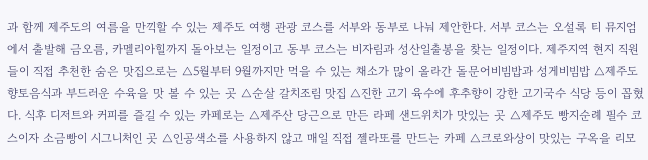과 함께 제주도의 여름을 만끽할 수 있는 제주도 여행 관광 코스를 서부와 동부로 나눠 제안한다. 서부 코스는 오설록 티 뮤지엄에서 출발해 금오름, 카멜리아힐까지 돌아보는 일정이고 동부 코스는 비자림과 성산일출봉을 찾는 일정이다. 제주지역 현지 직원들이 직접 추천한 숨은 맛집으로는 △5월부터 9월까지만 먹을 수 있는 채소가 많이 올라간 돌문어비빔밥과 성게비빔밥 △제주도 향토음식과 부드러운 수육을 맛 볼 수 있는 곳 △순살 갈치조림 맛집 △진한 고기 육수에 후추향이 강한 고기국수 식당 등이 꼽혔다. 식후 디저트와 커피를 즐길 수 있는 카페로는 △제주산 당근으로 만든 라페 샌드위치가 맛있는 곳 △제주도 빵지순례 필수 코스이자 소금빵이 시그니처인 곳 △인공색소를 사용하지 않고 매일 직접 젤라또를 만드는 카페 △크로와상이 맛있는 구옥을 리모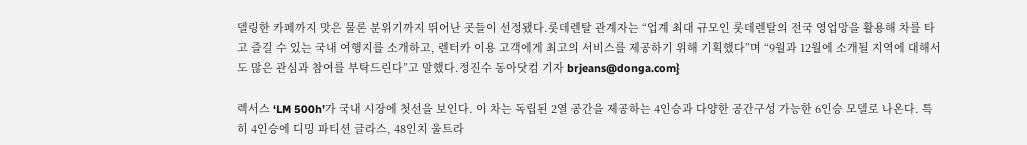델링한 카페까지 맛은 물론 분위기까지 뛰어난 곳들이 선정됐다.롯데렌탈 관계자는 “업계 최대 규모인 롯데렌탈의 전국 영업망을 활용해 차를 타고 즐길 수 있는 국내 여행지를 소개하고, 렌터카 이용 고객에게 최고의 서비스를 제공하기 위해 기획했다”며 “9월과 12월에 소개될 지역에 대해서도 많은 관심과 참여를 부탁드린다”고 말했다.정진수 동아닷컴 기자 brjeans@donga.com}

렉서스 ‘LM 500h’가 국내 시장에 첫선을 보인다. 이 차는 독립된 2열 공간을 제공하는 4인승과 다양한 공간구성 가능한 6인승 모델로 나온다. 특히 4인승에 디밍 파티션 글라스, 48인치 울트라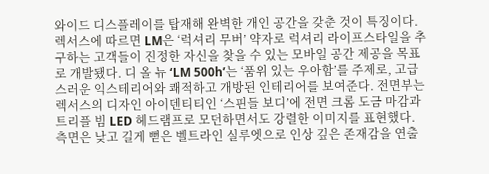와이드 디스플레이를 탑재해 완벽한 개인 공간을 갖춘 것이 특징이다. 렉서스에 따르면 LM은 ‘럭셔리 무버’ 약자로 럭셔리 라이프스타일을 추구하는 고객들이 진정한 자신을 찾을 수 있는 모바일 공간 제공을 목표로 개발됐다. 디 올 뉴 ‘LM 500h’는 ‘품위 있는 우아함’를 주제로, 고급스러운 익스테리어와 쾌적하고 개방된 인테리어를 보여준다. 전면부는 렉서스의 디자인 아이덴티티인 ‘스핀들 보디’에 전면 크롬 도금 마감과 트리플 빔 LED 헤드램프로 모던하면서도 강렬한 이미지를 표현했다. 측면은 낮고 길게 뻗은 벨트라인 실루엣으로 인상 깊은 존재감을 연출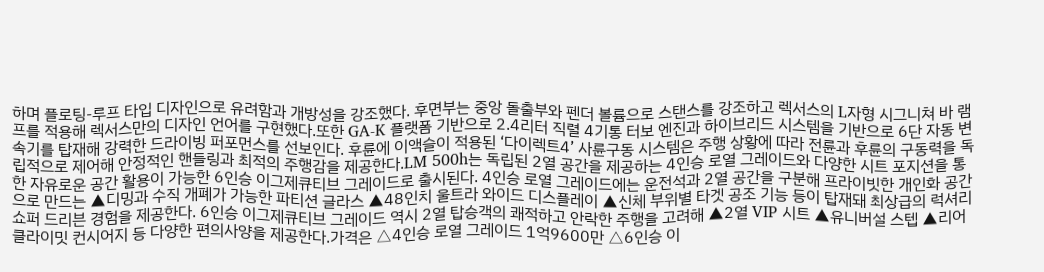하며 플로팅-루프 타입 디자인으로 유려함과 개방성을 강조했다. 후면부는 중앙 돌출부와 펜더 볼륨으로 스탠스를 강조하고 렉서스의 L자형 시그니쳐 바 램프를 적용해 렉서스만의 디자인 언어를 구현했다.또한 GA-K 플랫폼 기반으로 2.4리터 직렬 4기통 터보 엔진과 하이브리드 시스템을 기반으로 6단 자동 변속기를 탑재해 강력한 드라이빙 퍼포먼스를 선보인다. 후륜에 이액슬이 적용된 ‘다이렉트4’ 사륜구동 시스템은 주행 상황에 따라 전륜과 후륜의 구동력을 독립적으로 제어해 안정적인 핸들링과 최적의 주행감을 제공한다.LM 500h는 독립된 2열 공간을 제공하는 4인승 로열 그레이드와 다양한 시트 포지션을 통한 자유로운 공간 활용이 가능한 6인승 이그제큐티브 그레이드로 출시된다. 4인승 로열 그레이드에는 운전석과 2열 공간을 구분해 프라이빗한 개인화 공간으로 만드는 ▲디밍과 수직 개폐가 가능한 파티션 글라스 ▲48인치 울트라 와이드 디스플레이 ▲신체 부위별 타겟 공조 기능 등이 탑재돼 최상급의 럭셔리 쇼퍼 드리븐 경험을 제공한다. 6인승 이그제큐티브 그레이드 역시 2열 탑승객의 쾌적하고 안락한 주행을 고려해 ▲2열 VIP 시트 ▲유니버설 스텝 ▲리어 클라이밋 컨시어지 등 다양한 편의사양을 제공한다.가격은 △4인승 로열 그레이드 1억9600만 △6인승 이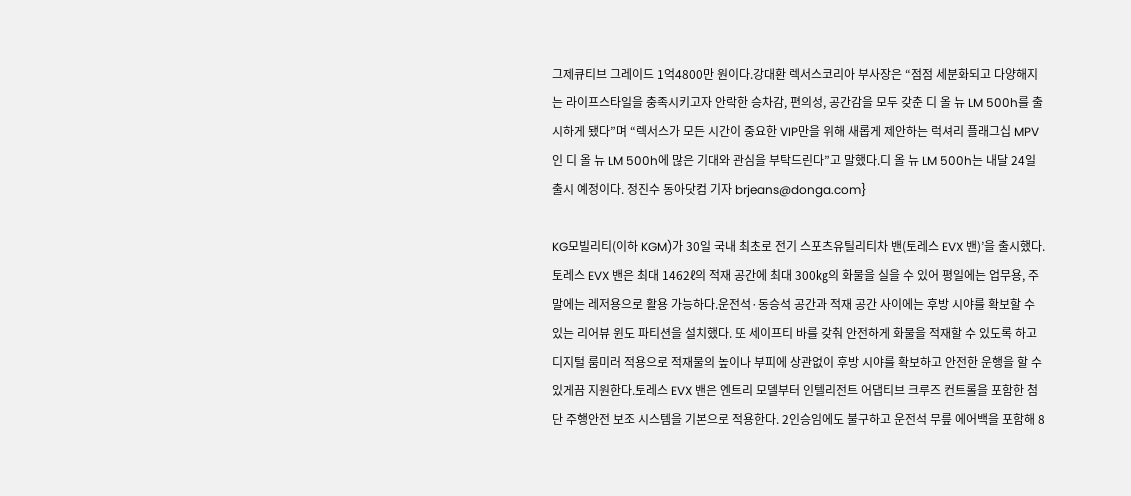그제큐티브 그레이드 1억4800만 원이다.강대환 렉서스코리아 부사장은 “점점 세분화되고 다양해지는 라이프스타일을 충족시키고자 안락한 승차감, 편의성, 공간감을 모두 갖춘 디 올 뉴 LM 500h를 출시하게 됐다”며 “렉서스가 모든 시간이 중요한 VIP만을 위해 새롭게 제안하는 럭셔리 플래그십 MPV인 디 올 뉴 LM 500h에 많은 기대와 관심을 부탁드린다”고 말했다.디 올 뉴 LM 500h는 내달 24일 출시 예정이다. 정진수 동아닷컴 기자 brjeans@donga.com}

KG모빌리티(이하 KGM)가 30일 국내 최초로 전기 스포츠유틸리티차 밴(토레스 EVX 밴)’을 출시했다. 토레스 EVX 밴은 최대 1462ℓ의 적재 공간에 최대 300㎏의 화물을 실을 수 있어 평일에는 업무용, 주말에는 레저용으로 활용 가능하다.운전석·동승석 공간과 적재 공간 사이에는 후방 시야를 확보할 수 있는 리어뷰 윈도 파티션을 설치했다. 또 세이프티 바를 갖춰 안전하게 화물을 적재할 수 있도록 하고 디지털 룸미러 적용으로 적재물의 높이나 부피에 상관없이 후방 시야를 확보하고 안전한 운행을 할 수 있게끔 지원한다.토레스 EVX 밴은 엔트리 모델부터 인텔리전트 어댑티브 크루즈 컨트롤을 포함한 첨단 주행안전 보조 시스템을 기본으로 적용한다. 2인승임에도 불구하고 운전석 무릎 에어백을 포함해 8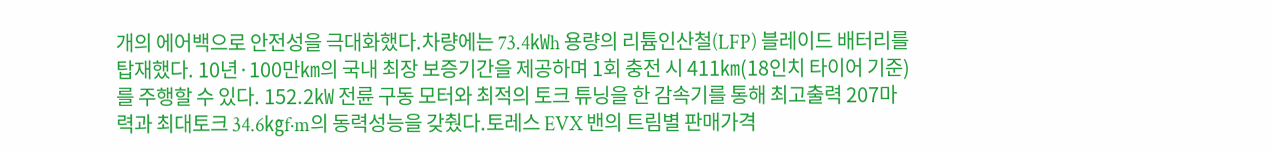개의 에어백으로 안전성을 극대화했다.차량에는 73.4㎾h 용량의 리튬인산철(LFP) 블레이드 배터리를 탑재했다. 10년·100만㎞의 국내 최장 보증기간을 제공하며 1회 충전 시 411㎞(18인치 타이어 기준)를 주행할 수 있다. 152.2㎾ 전륜 구동 모터와 최적의 토크 튜닝을 한 감속기를 통해 최고출력 207마력과 최대토크 34.6㎏f·m의 동력성능을 갖췄다.토레스 EVX 밴의 트림별 판매가격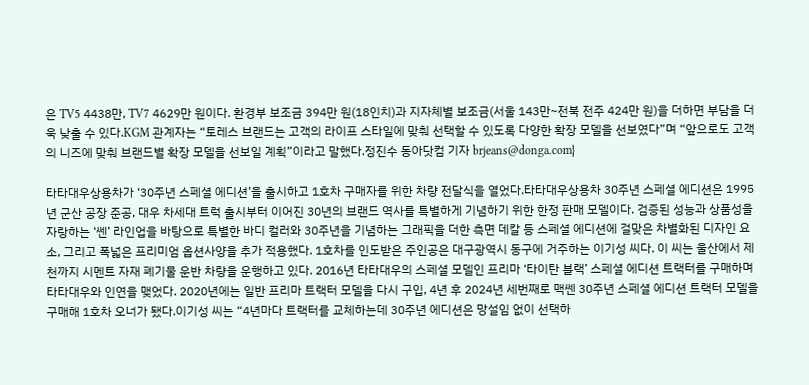은 TV5 4438만, TV7 4629만 원이다. 환경부 보조금 394만 원(18인치)과 지자체별 보조금(서울 143만~전북 전주 424만 원)을 더하면 부담을 더욱 낮출 수 있다.KGM 관계자는 “토레스 브랜드는 고객의 라이프 스타일에 맞춰 선택할 수 있도록 다양한 확장 모델을 선보였다”며 “앞으로도 고객의 니즈에 맞춰 브랜드별 확장 모델을 선보일 계획”이라고 말했다.정진수 동아닷컴 기자 brjeans@donga.com}

타타대우상용차가 ‘30주년 스페셜 에디션’을 출시하고 1호차 구매자를 위한 차량 전달식을 열었다.타타대우상용차 30주년 스페셜 에디션은 1995년 군산 공장 준공, 대우 차세대 트럭 출시부터 이어진 30년의 브랜드 역사를 특별하게 기념하기 위한 한정 판매 모델이다. 검증된 성능과 상품성을 자랑하는 ‘쎈’ 라인업을 바탕으로 특별한 바디 컬러와 30주년을 기념하는 그래픽을 더한 측면 데칼 등 스페셜 에디션에 걸맞은 차별화된 디자인 요소, 그리고 폭넓은 프리미엄 옵션사양을 추가 적용했다. 1호차를 인도받은 주인공은 대구광역시 동구에 거주하는 이기성 씨다. 이 씨는 울산에서 제천까지 시멘트 자재 폐기물 운반 차량을 운행하고 있다. 2016년 타타대우의 스페셜 모델인 프리마 ‘타이탄 블랙’ 스페셜 에디션 트랙터를 구매하며 타타대우와 인연을 맺었다. 2020년에는 일반 프리마 트랙터 모델을 다시 구입, 4년 후 2024년 세번째로 맥쎈 30주년 스페셜 에디션 트랙터 모델을 구매해 1호차 오너가 됐다.이기성 씨는 “4년마다 트랙터를 교체하는데 30주년 에디션은 망설임 없이 선택하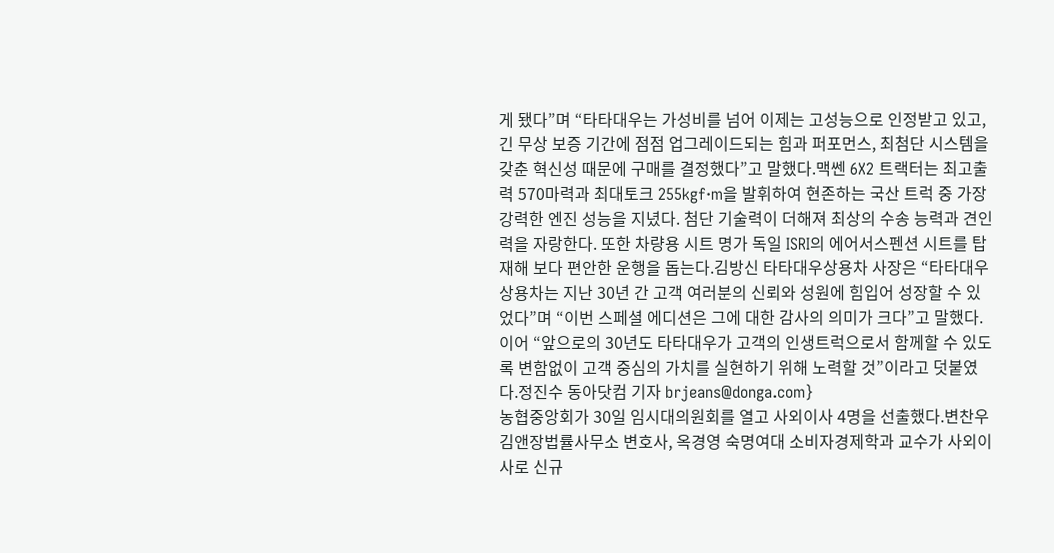게 됐다”며 “타타대우는 가성비를 넘어 이제는 고성능으로 인정받고 있고, 긴 무상 보증 기간에 점점 업그레이드되는 힘과 퍼포먼스, 최첨단 시스템을 갖춘 혁신성 때문에 구매를 결정했다”고 말했다.맥쎈 6X2 트랙터는 최고출력 570마력과 최대토크 255kgf·m을 발휘하여 현존하는 국산 트럭 중 가장 강력한 엔진 성능을 지녔다. 첨단 기술력이 더해져 최상의 수송 능력과 견인력을 자랑한다. 또한 차량용 시트 명가 독일 ISRI의 에어서스펜션 시트를 탑재해 보다 편안한 운행을 돕는다.김방신 타타대우상용차 사장은 “타타대우상용차는 지난 30년 간 고객 여러분의 신뢰와 성원에 힘입어 성장할 수 있었다”며 “이번 스페셜 에디션은 그에 대한 감사의 의미가 크다”고 말했다. 이어 “앞으로의 30년도 타타대우가 고객의 인생트럭으로서 함께할 수 있도록 변함없이 고객 중심의 가치를 실현하기 위해 노력할 것”이라고 덧붙였다.정진수 동아닷컴 기자 brjeans@donga.com}
농협중앙회가 30일 임시대의원회를 열고 사외이사 4명을 선출했다.변찬우 김앤장법률사무소 변호사, 옥경영 숙명여대 소비자경제학과 교수가 사외이사로 신규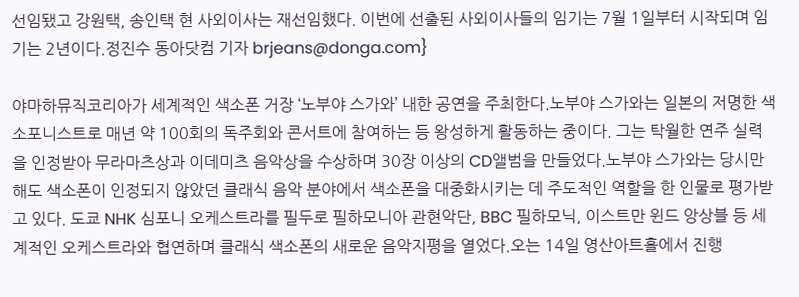선임됐고 강원택, 송인택 현 사외이사는 재선임했다. 이번에 선출된 사외이사들의 임기는 7월 1일부터 시작되며 임기는 2년이다.정진수 동아닷컴 기자 brjeans@donga.com}

야마하뮤직코리아가 세계적인 색소폰 거장 ‘노부야 스가와’ 내한 공연을 주최한다.노부야 스가와는 일본의 저명한 색소포니스트로 매년 약 100회의 독주회와 콘서트에 참여하는 등 왕성하게 활동하는 중이다. 그는 탁월한 연주 실력을 인정받아 무라마츠상과 이데미츠 음악상을 수상하며 30장 이상의 CD앨범을 만들었다.노부야 스가와는 당시만 해도 색소폰이 인정되지 않았던 클래식 음악 분야에서 색소폰을 대중화시키는 데 주도적인 역할을 한 인물로 평가받고 있다. 도쿄 NHK 심포니 오케스트라를 필두로 필하모니아 관현악단, BBC 필하모닉, 이스트만 윈드 앙상블 등 세계적인 오케스트라와 협연하며 클래식 색소폰의 새로운 음악지평을 열었다.오는 14일 영산아트홀에서 진행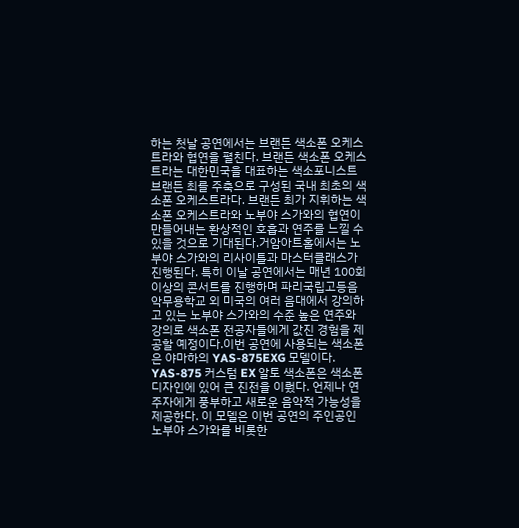하는 첫날 공연에서는 브랜든 색소폰 오케스트라와 협연을 펼친다. 브랜든 색소폰 오케스트라는 대한민국을 대표하는 색소포니스트 브랜든 최를 주축으로 구성된 국내 최초의 색소폰 오케스트라다. 브랜든 최가 지휘하는 색소폰 오케스트라와 노부야 스가와의 협연이 만들어내는 환상적인 호흡과 연주를 느낄 수 있을 것으로 기대된다.거암아트홀에서는 노부야 스가와의 리사이틀과 마스터클래스가 진행된다. 특히 이날 공연에서는 매년 100회 이상의 콘서트를 진행하며 파리국립고등음악무용학교 외 미국의 여러 음대에서 강의하고 있는 노부야 스가와의 수준 높은 연주와 강의로 색소폰 전공자들에게 값진 경험을 제공할 예정이다.이번 공연에 사용되는 색소폰은 야마하의 YAS-875EXG 모델이다. YAS-875 커스텀 EX 알토 색소폰은 색소폰 디자인에 있어 큰 진전을 이뤘다. 언제나 연주자에게 풍부하고 새로운 음악적 가능성을 제공한다. 이 모델은 이번 공연의 주인공인 노부야 스가와를 비롯한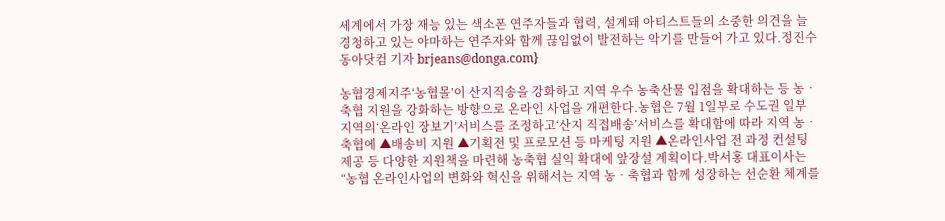세계에서 가장 재능 있는 색소폰 연주자들과 협력, 설계돼 아티스트들의 소중한 의견을 늘 경청하고 있는 야마하는 연주자와 함께 끊임없이 발전하는 악기를 만들어 가고 있다.정진수 동아닷컴 기자 brjeans@donga.com}

농협경제지주‘농협몰’이 산지직송을 강화하고 지역 우수 농축산물 입점을 확대하는 등 농‧축협 지원을 강화하는 방향으로 온라인 사업을 개편한다.농협은 7월 1일부로 수도권 일부 지역의‘온라인 장보기’서비스를 조정하고‘산지 직접배송’서비스를 확대함에 따라 지역 농‧축협에 ▲배송비 지원 ▲기획전 및 프로모션 등 마케팅 지원 ▲온라인사업 전 과정 컨설팅 제공 등 다양한 지원책을 마련해 농축협 실익 확대에 앞장설 계획이다.박서홍 대표이사는 “농협 온라인사업의 변화와 혁신을 위해서는 지역 농‧축협과 함께 성장하는 선순환 체계를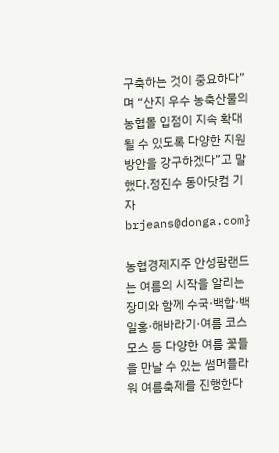구축하는 것이 중요하다”며 “산지 우수 농축산물의 농협몰 입점이 지속 확대될 수 있도록 다양한 지원방안을 강구하겠다”고 말했다.정진수 동아닷컴 기자 brjeans@donga.com}

농협경제지주 안성팜랜드는 여름의 시작을 알리는 장미와 함께 수국·백합·백일홍·해바라기·여름 코스모스 등 다양한 여름 꽃들을 만날 수 있는 썸머플라워 여름축제를 진행한다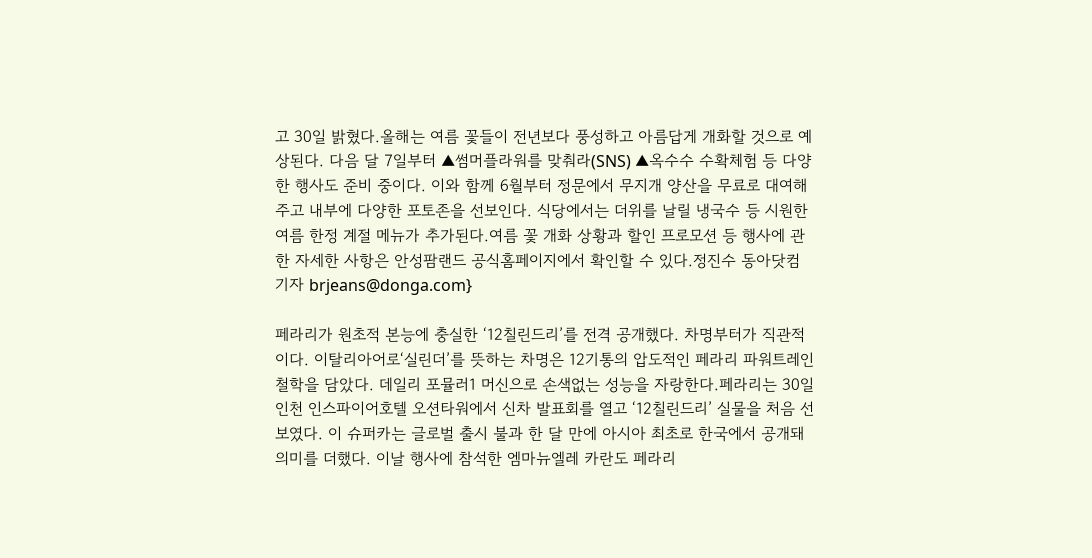고 30일 밝혔다.올해는 여름 꽃들이 전년보다 풍성하고 아름답게 개화할 것으로 예상된다. 다음 달 7일부터 ▲썸머플라워를 맞춰라(SNS) ▲옥수수 수확체험 등 다양한 행사도 준비 중이다. 이와 함께 6월부터 정문에서 무지개 양산을 무료로 대여해주고 내부에 다양한 포토존을 선보인다. 식당에서는 더위를 날릴 냉국수 등 시원한 여름 한정 계절 메뉴가 추가된다.여름 꽃 개화 상황과 할인 프로모션 등 행사에 관한 자세한 사항은 안성팜랜드 공식홈페이지에서 확인할 수 있다.정진수 동아닷컴 기자 brjeans@donga.com}

페라리가 원초적 본능에 충실한 ‘12칠린드리’를 전격 공개했다. 차명부터가 직관적이다. 이탈리아어로‘실린더’를 뜻하는 차명은 12기통의 압도적인 페라리 파워트레인 철학을 담았다. 데일리 포뮬러1 머신으로 손색없는 성능을 자랑한다.페라리는 30일 인천 인스파이어호텔 오션타워에서 신차 발표회를 열고 ‘12칠린드리’ 실물을 처음 선보였다. 이 슈퍼카는 글로벌 출시 불과 한 달 만에 아시아 최초로 한국에서 공개돼 의미를 더했다. 이날 행사에 참석한 엠마뉴엘레 카란도 페라리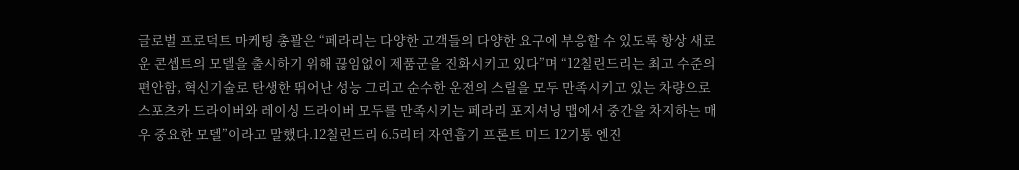글로벌 프로덕트 마케팅 총괄은 “페라리는 다양한 고객들의 다양한 요구에 부응할 수 있도록 항상 새로운 콘셉트의 모델을 출시하기 위해 끊임없이 제품군을 진화시키고 있다”며 “12칠린드리는 최고 수준의 편안함, 혁신기술로 탄생한 뛰어난 성능 그리고 순수한 운전의 스릴을 모두 만족시키고 있는 차량으로 스포츠카 드라이버와 레이싱 드라이버 모두를 만족시키는 페라리 포지셔닝 맵에서 중간을 차지하는 매우 중요한 모델”이라고 말했다.12칠린드리 6.5리터 자연흡기 프론트 미드 12기통 엔진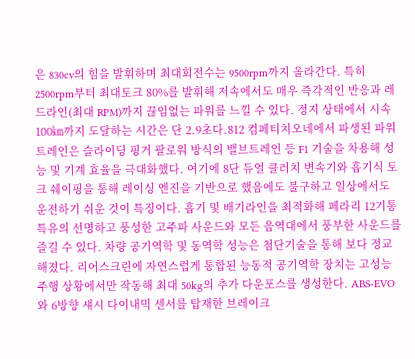은 830cv의 힘을 발휘하며 최대회전수는 9500rpm까지 올라간다. 특히 2500rpm부터 최대토크 80%를 발휘해 저속에서도 매우 즉각적인 반응과 레드라인(최대 RPM)까지 끊임없는 파워를 느낄 수 있다. 정지 상태에서 시속 100㎞까지 도달하는 시간은 단 2.9초다.812 컴페티치오네에서 파생된 파워트레인은 슬라이딩 핑거 팔로워 방식의 밸브트레인 등 F1 기술을 차용해 성능 및 기계 효율을 극대화했다. 여기에 8단 듀얼 클러치 변속기와 흡기식 토크 쉐이핑을 통해 레이싱 엔진을 기반으로 했음에도 불구하고 일상에서도 운전하기 쉬운 것이 특징이다. 흡기 및 배기라인을 최적화해 페라리 12기통 특유의 선명하고 풍성한 고주파 사운드와 모든 음역대에서 풍부한 사운드를 즐길 수 있다. 차량 공기역학 및 동역학 성능은 첨단기술을 통해 보다 정교해졌다. 리어스크린에 자연스럽게 통합된 능동적 공기역학 장치는 고성능 주행 상황에서만 작동해 최대 50kg의 추가 다운포스를 생성한다. ABS-EVO와 6방향 섀시 다이내믹 센서를 탑재한 브레이크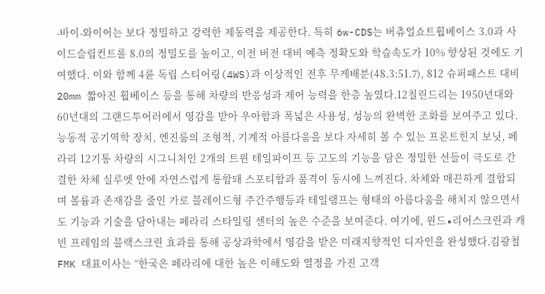-바이-와이어는 보다 정밀하고 강력한 제동력을 제공한다. 특히 6w-CDS는 버츄얼쇼트휠베이스 3.0과 사이드슬립컨트롤 8.0의 정밀도를 높이고, 이전 버전 대비 예측 정확도와 학습속도가 10% 향상된 것에도 기여했다. 이와 함께 4륜 독립 스티어링(4WS)과 이상적인 전후 무게배분(48.3:51.7), 812 슈퍼패스트 대비 20mm 짧아진 휠베이스 등을 통해 차량의 반응성과 제어 능력을 한층 높였다.12칠린드리는 1950년대와 60년대의 그랜드투어러에서 영감을 받아 우아함과 폭넓은 사용성, 성능의 완벽한 조화를 보여주고 있다. 능동적 공기역학 장치, 엔진룸의 조형적, 기계적 아름다움을 보다 자세히 볼 수 있는 프론트힌지 보닛, 페라리 12기통 차량의 시그니처인 2개의 트윈 테일파이프 등 고도의 기능을 담은 정밀한 선들이 극도로 간결한 차체 실루엣 안에 자연스럽게 통합돼 스포티함과 품격이 동시에 느껴진다. 차체와 매끈하게 결합되며 볼륨과 존재감을 줄인 가로 블레이드형 주간주행등과 테일램프는 형태의 아름다움을 해치지 않으면서도 기능과 기술을 담아내는 페라리 스타일링 센터의 높은 수준을 보여준다. 여기에, 윈드∙리어스크린과 캐빈 프레임의 블랙스크린 효과를 통해 공상과학에서 영감을 받은 미래지향적인 디자인을 완성했다.김광철 FMK 대표이사는 “한국은 페라리에 대한 높은 이해도와 열정을 가진 고객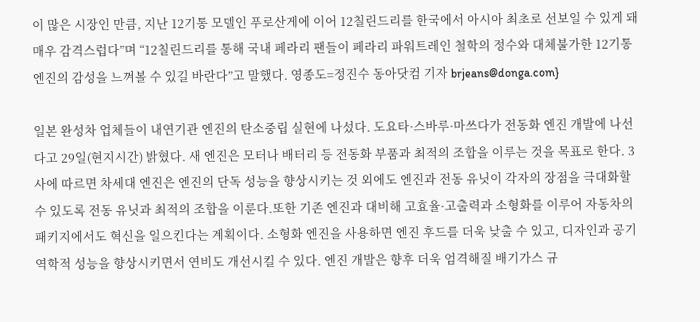이 많은 시장인 만큼, 지난 12기통 모델인 푸로산게에 이어 12칠린드리를 한국에서 아시아 최초로 선보일 수 있게 돼 매우 감격스럽다”며 “12칠린드리를 통해 국내 페라리 팬들이 페라리 파워트레인 철학의 정수와 대체불가한 12기통 엔진의 감성을 느껴볼 수 있길 바란다”고 말했다. 영종도=정진수 동아닷컴 기자 brjeans@donga.com}

일본 완성차 업체들이 내연기관 엔진의 탄소중립 실현에 나섰다. 도요타·스바루·마쓰다가 전동화 엔진 개발에 나선다고 29일(현지시간) 밝혔다. 새 엔진은 모터나 배터리 등 전동화 부품과 최적의 조합을 이루는 것을 목표로 한다. 3사에 따르면 차세대 엔진은 엔진의 단독 성능을 향상시키는 것 외에도 엔진과 전동 유닛이 각자의 장점을 극대화할 수 있도록 전동 유닛과 최적의 조합을 이룬다.또한 기존 엔진과 대비해 고효율·고출력과 소형화를 이루어 자동차의 패키지에서도 혁신을 일으킨다는 계획이다. 소형화 엔진을 사용하면 엔진 후드를 더욱 낮출 수 있고, 디자인과 공기역학적 성능을 향상시키면서 연비도 개선시킬 수 있다. 엔진 개발은 향후 더욱 엄격해질 배기가스 규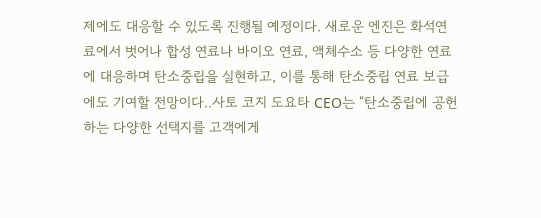제에도 대응할 수 있도록 진행될 예정이다. 새로운 엔진은 화석연료에서 벗어나 합성 연료나 바이오 연료, 액체수소 등 다양한 연료에 대응하며 탄소중립을 실현하고, 이를 통해 탄소중립 연료 보급에도 기여할 전망이다..사토 코지 도요타 CEO는 “탄소중립에 공헌하는 다양한 선택지를 고객에게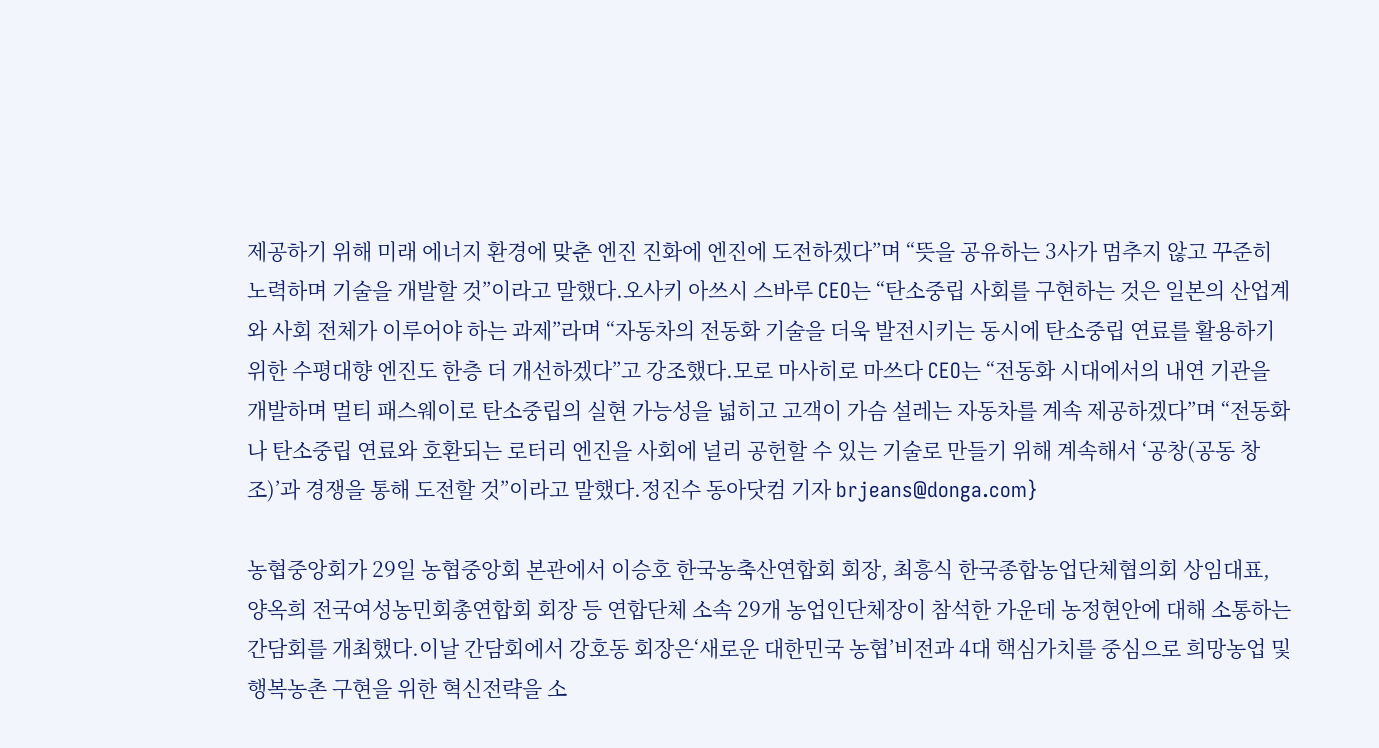제공하기 위해 미래 에너지 환경에 맞춘 엔진 진화에 엔진에 도전하겠다”며 “뜻을 공유하는 3사가 멈추지 않고 꾸준히 노력하며 기술을 개발할 것”이라고 말했다.오사키 아쓰시 스바루 CEO는 “탄소중립 사회를 구현하는 것은 일본의 산업계와 사회 전체가 이루어야 하는 과제”라며 “자동차의 전동화 기술을 더욱 발전시키는 동시에 탄소중립 연료를 활용하기 위한 수평대향 엔진도 한층 더 개선하겠다”고 강조했다.모로 마사히로 마쓰다 CEO는 “전동화 시대에서의 내연 기관을 개발하며 멀티 패스웨이로 탄소중립의 실현 가능성을 넓히고 고객이 가슴 설레는 자동차를 계속 제공하겠다”며 “전동화나 탄소중립 연료와 호환되는 로터리 엔진을 사회에 널리 공헌할 수 있는 기술로 만들기 위해 계속해서 ‘공창(공동 창조)’과 경쟁을 통해 도전할 것”이라고 말했다.정진수 동아닷컴 기자 brjeans@donga.com}

농협중앙회가 29일 농협중앙회 본관에서 이승호 한국농축산연합회 회장, 최흥식 한국종합농업단체협의회 상임대표, 양옥희 전국여성농민회총연합회 회장 등 연합단체 소속 29개 농업인단체장이 참석한 가운데 농정현안에 대해 소통하는 간담회를 개최했다.이날 간담회에서 강호동 회장은‘새로운 대한민국 농협’비전과 4대 핵심가치를 중심으로 희망농업 및 행복농촌 구현을 위한 혁신전략을 소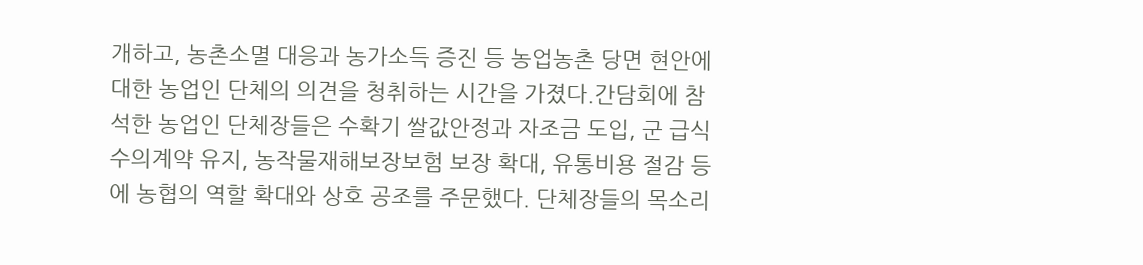개하고, 농촌소멸 대응과 농가소득 증진 등 농업농촌 당면 현안에 대한 농업인 단체의 의견을 청취하는 시간을 가졌다.간담회에 참석한 농업인 단체장들은 수확기 쌀값안정과 자조금 도입, 군 급식 수의계약 유지, 농작물재해보장보험 보장 확대, 유통비용 절감 등에 농협의 역할 확대와 상호 공조를 주문했다. 단체장들의 목소리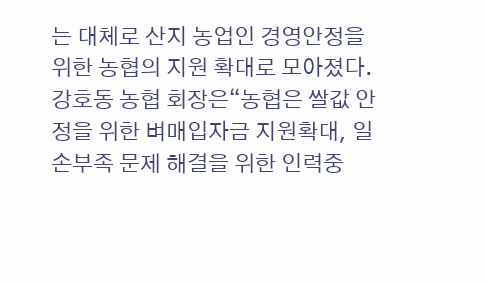는 대체로 산지 농업인 경영안정을 위한 농협의 지원 확대로 모아졌다.강호동 농협 회장은“농협은 쌀값 안정을 위한 벼매입자금 지원확대, 일손부족 문제 해결을 위한 인력중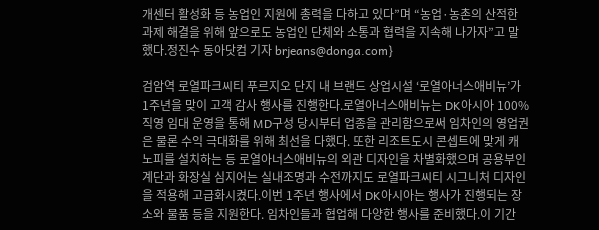개센터 활성화 등 농업인 지원에 총력을 다하고 있다”며 “농업·농촌의 산적한 과제 해결을 위해 앞으로도 농업인 단체와 소통과 협력을 지속해 나가자”고 말했다.정진수 동아닷컴 기자 brjeans@donga.com}

검암역 로열파크씨티 푸르지오 단지 내 브랜드 상업시설 ‘로열아너스애비뉴’가 1주년을 맞이 고객 감사 행사를 진행한다.로열아너스애비뉴는 DK아시아 100% 직영 임대 운영을 통해 MD구성 당시부터 업종을 관리함으로써 임차인의 영업권은 물론 수익 극대화를 위해 최선을 다했다. 또한 리조트도시 콘셉트에 맞게 캐노피를 설치하는 등 로열아너스애비뉴의 외관 디자인을 차별화했으며 공용부인 계단과 화장실 심지어는 실내조명과 수전까지도 로열파크씨티 시그니처 디자인을 적용해 고급화시켰다.이번 1주년 행사에서 DK아시아는 행사가 진행되는 장소와 물품 등을 지원한다. 임차인들과 협업해 다양한 행사를 준비했다.이 기간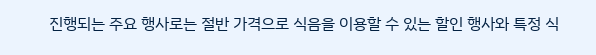진행되는 주요 행사로는 절반 가격으로 식음을 이용할 수 있는 할인 행사와 특정 식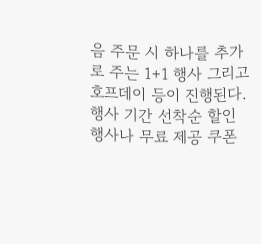음 주문 시 하나를 추가로 주는 1+1 행사 그리고 호프데이 등이 진행된다. 행사 기간 선착순 할인 행사나 무료 제공 쿠폰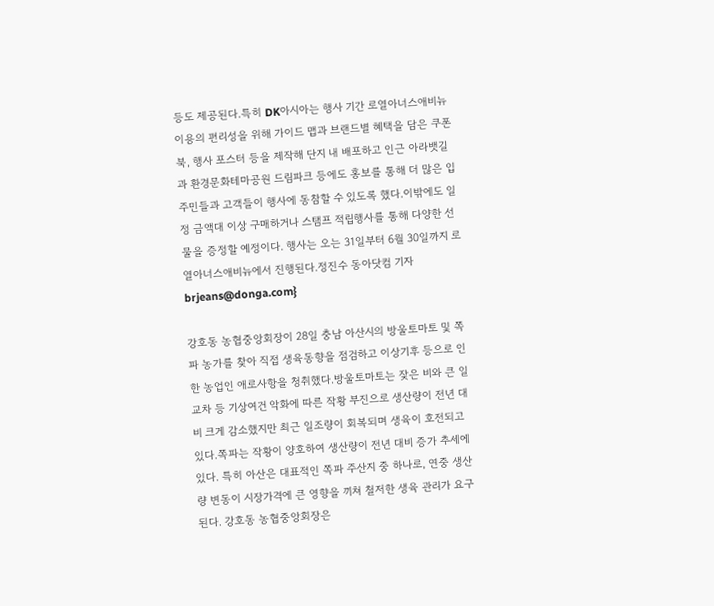등도 제공된다.특히 DK아시아는 행사 기간 로열아너스애비뉴 이용의 편리성을 위해 가이드 맵과 브랜드별 혜택을 담은 쿠폰 북, 행사 포스터 등을 제작해 단지 내 배포하고 인근 아라뱃길과 환경문화테마공원 드림파크 등에도 홍보를 통해 더 많은 입주민들과 고객들이 행사에 동참할 수 있도록 했다.이밖에도 일정 금액대 이상 구매하거나 스탬프 적립행사를 통해 다양한 선물을 증정할 예정이다. 행사는 오는 31일부터 6월 30일까지 로열아너스애비뉴에서 진행된다.정진수 동아닷컴 기자 brjeans@donga.com}

강호동 농협중앙회장이 28일 충남 아산시의 방울토마토 및 쪽파 농가를 찾아 직접 생육동향을 점검하고 이상기후 등으로 인한 농업인 애로사항을 청취했다.방울토마토는 잦은 비와 큰 일교차 등 기상여건 악화에 따른 작황 부진으로 생산량이 전년 대비 크게 감소했지만 최근 일조량이 회복되며 생육이 호전되고 있다.쪽파는 작황이 양호하여 생산량이 전년 대비 증가 추세에 있다. 특히 아산은 대표적인 쪽파 주산지 중 하나로, 연중 생산량 변동이 시장가격에 큰 영향을 끼쳐 철저한 생육 관리가 요구된다. 강호동 농협중앙회장은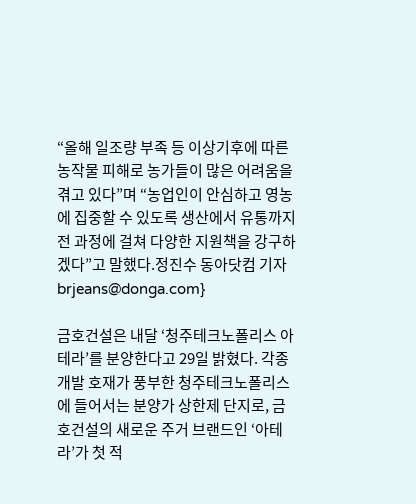“올해 일조량 부족 등 이상기후에 따른 농작물 피해로 농가들이 많은 어려움을 겪고 있다”며 “농업인이 안심하고 영농에 집중할 수 있도록 생산에서 유통까지 전 과정에 걸쳐 다양한 지원책을 강구하겠다”고 말했다.정진수 동아닷컴 기자 brjeans@donga.com}

금호건설은 내달 ‘청주테크노폴리스 아테라’를 분양한다고 29일 밝혔다. 각종 개발 호재가 풍부한 청주테크노폴리스에 들어서는 분양가 상한제 단지로, 금호건설의 새로운 주거 브랜드인 ‘아테라’가 첫 적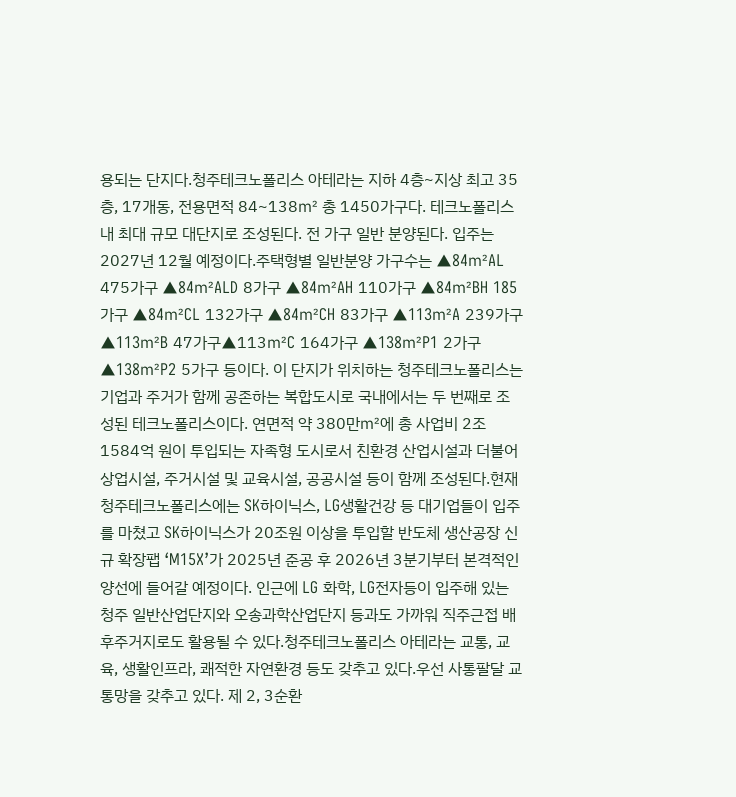용되는 단지다.청주테크노폴리스 아테라는 지하 4층~지상 최고 35층, 17개동, 전용면적 84~138㎡ 총 1450가구다. 테크노폴리스 내 최대 규모 대단지로 조성된다. 전 가구 일반 분양된다. 입주는 2027년 12월 예정이다.주택형별 일반분양 가구수는 ▲84㎡AL 475가구 ▲84㎡ALD 8가구 ▲84㎡AH 110가구 ▲84㎡BH 185가구 ▲84㎡CL 132가구 ▲84㎡CH 83가구 ▲113㎡A 239가구▲113㎡B 47가구▲113㎡C 164가구 ▲138㎡P1 2가구▲138㎡P2 5가구 등이다. 이 단지가 위치하는 청주테크노폴리스는 기업과 주거가 함께 공존하는 복합도시로 국내에서는 두 번째로 조성된 테크노폴리스이다. 연면적 약 380만㎡에 총 사업비 2조1584억 원이 투입되는 자족형 도시로서 친환경 산업시설과 더불어 상업시설, 주거시설 및 교육시설, 공공시설 등이 함께 조성된다.현재 청주테크노폴리스에는 SK하이닉스, LG생활건강 등 대기업들이 입주를 마쳤고 SK하이닉스가 20조원 이상을 투입할 반도체 생산공장 신규 확장팹 ‘M15X’가 2025년 준공 후 2026년 3분기부터 본격적인 양선에 들어갈 예정이다. 인근에 LG 화학, LG전자등이 입주해 있는 청주 일반산업단지와 오송과학산업단지 등과도 가까워 직주근접 배후주거지로도 활용될 수 있다.청주테크노폴리스 아테라는 교통, 교육, 생활인프라, 쾌적한 자연환경 등도 갖추고 있다.우선 사통팔달 교통망을 갖추고 있다. 제 2, 3순환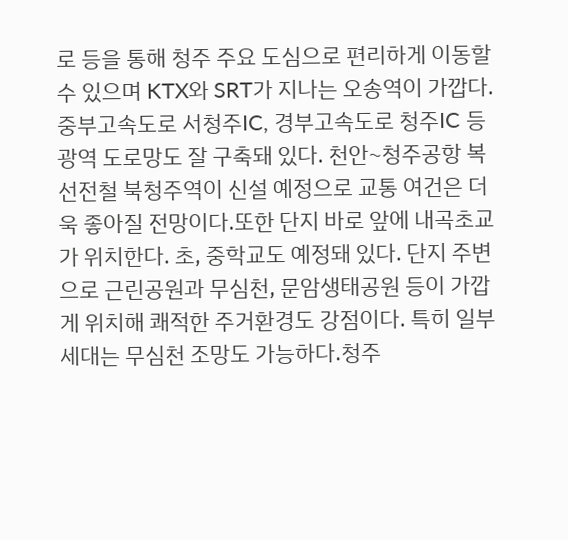로 등을 통해 청주 주요 도심으로 편리하게 이동할 수 있으며 KTX와 SRT가 지나는 오송역이 가깝다. 중부고속도로 서청주IC, 경부고속도로 청주IC 등 광역 도로망도 잘 구축돼 있다. 천안~청주공항 복선전철 북청주역이 신설 예정으로 교통 여건은 더욱 좋아질 전망이다.또한 단지 바로 앞에 내곡초교가 위치한다. 초, 중학교도 예정돼 있다. 단지 주변으로 근린공원과 무심천, 문암생태공원 등이 가깝게 위치해 쾌적한 주거환경도 강점이다. 특히 일부세대는 무심천 조망도 가능하다.청주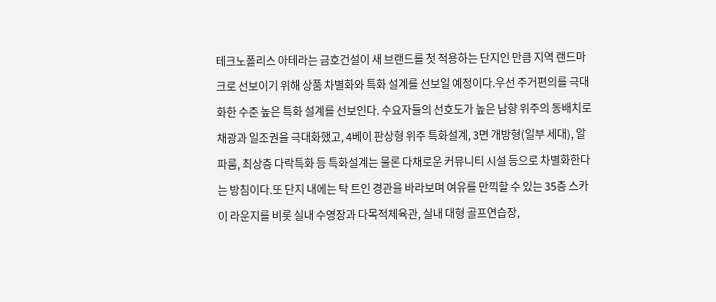테크노폴리스 아테라는 금호건설이 새 브랜드를 첫 적용하는 단지인 만큼 지역 랜드마크로 선보이기 위해 상품 차별화와 특화 설계를 선보일 예정이다.우선 주거편의를 극대화한 수준 높은 특화 설계를 선보인다. 수요자들의 선호도가 높은 남향 위주의 동배치로 채광과 일조권을 극대화했고, 4베이 판상형 위주 특화설계, 3면 개방형(일부 세대), 알파룸, 최상층 다락특화 등 특화설계는 물론 다채로운 커뮤니티 시설 등으로 차별화한다는 방침이다.또 단지 내에는 탁 트인 경관을 바라보며 여유를 만끽할 수 있는 35층 스카이 라운지를 비롯 실내 수영장과 다목적체육관, 실내 대형 골프연습장,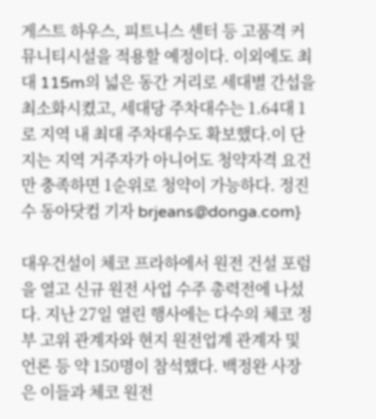게스트 하우스, 피트니스 센터 등 고품격 커뮤니티시설을 적용할 예정이다. 이외에도 최대 115m의 넓은 동간 거리로 세대별 간섭을 최소화시켰고, 세대당 주차대수는 1.64대 1로 지역 내 최대 주차대수도 확보했다.이 단지는 지역 거주자가 아니어도 청약자격 요건만 충족하면 1순위로 청약이 가능하다. 정진수 동아닷컴 기자 brjeans@donga.com}

대우건설이 체코 프라하에서 원전 건설 포럼을 열고 신규 원전 사업 수주 총력전에 나섰다. 지난 27일 열린 행사에는 다수의 체코 정부 고위 관계자와 현지 원전업계 관계자 및 언론 등 약 150명이 참석했다. 백정완 사장은 이들과 체코 원전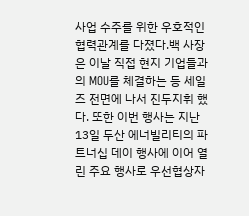사업 수주를 위한 우호적인 협력관계를 다졌다.백 사장은 이날 직접 현지 기업들과의 MOU를 체결하는 등 세일즈 전면에 나서 진두지휘 했다. 또한 이번 행사는 지난 13일 두산 에너빌리티의 파트너십 데이 행사에 이어 열린 주요 행사로 우선협상자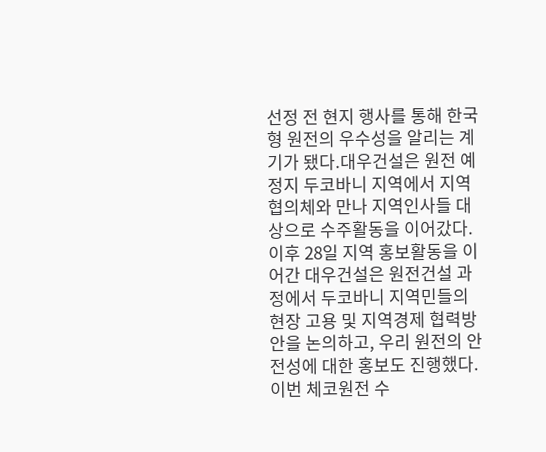선정 전 현지 행사를 통해 한국형 원전의 우수성을 알리는 계기가 됐다.대우건설은 원전 예정지 두코바니 지역에서 지역협의체와 만나 지역인사들 대상으로 수주활동을 이어갔다. 이후 28일 지역 홍보활동을 이어간 대우건설은 원전건설 과정에서 두코바니 지역민들의 현장 고용 및 지역경제 협력방안을 논의하고, 우리 원전의 안전성에 대한 홍보도 진행했다.이번 체코원전 수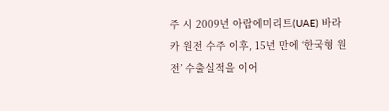주 시 2009년 아랍에미리트(UAE) 바라카 원전 수주 이후, 15년 만에 ‘한국형 원전’ 수출실적을 이어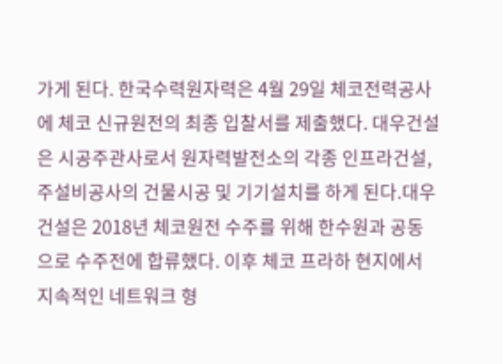가게 된다. 한국수력원자력은 4월 29일 체코전력공사에 체코 신규원전의 최종 입찰서를 제출했다. 대우건설은 시공주관사로서 원자력발전소의 각종 인프라건설, 주설비공사의 건물시공 및 기기설치를 하게 된다.대우건설은 2018년 체코원전 수주를 위해 한수원과 공동으로 수주전에 합류했다. 이후 체코 프라하 현지에서 지속적인 네트워크 형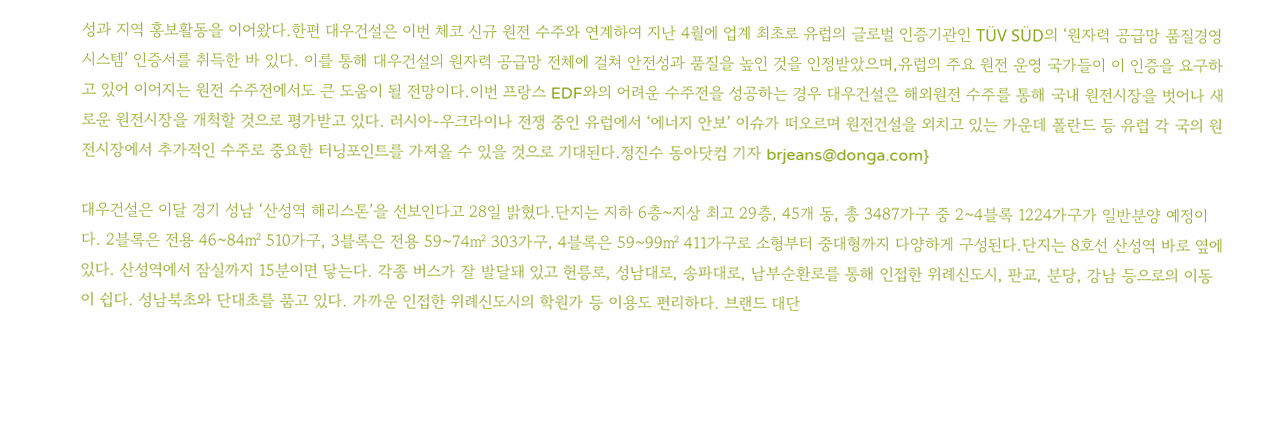성과 지역 홍보활동을 이어왔다.한편 대우건설은 이번 체코 신규 원전 수주와 연계하여 지난 4월에 업계 최초로 유럽의 글로벌 인증기관인 TÜV SÜD의 ‘원자력 공급망 품질경영시스템’ 인증서를 취득한 바 있다. 이를 통해 대우건설의 원자력 공급망 전체에 걸쳐 안전성과 품질을 높인 것을 인정받았으며,유럽의 주요 원전 운영 국가들이 이 인증을 요구하고 있어 이어지는 원전 수주전에서도 큰 도움이 될 전망이다.이번 프랑스 EDF와의 어려운 수주전을 성공하는 경우 대우건설은 해외원전 수주를 통해 국내 원전시장을 벗어나 새로운 원전시장을 개척할 것으로 평가받고 있다. 러시아-우크라이나 전쟁 중인 유럽에서 ‘에너지 안보’ 이슈가 떠오르며 원전건설을 외치고 있는 가운데 폴란드 등 유럽 각 국의 원전시장에서 추가적인 수주로 중요한 터닝포인트를 가져올 수 있을 것으로 기대된다.정진수 동아닷컴 기자 brjeans@donga.com}

대우건설은 이달 경기 성남 ‘산성역 해리스톤’을 선보인다고 28일 밝혔다.단지는 지하 6층~지상 최고 29층, 45개 동, 총 3487가구 중 2~4블록 1224가구가 일반분양 예정이다. 2블록은 전용 46~84㎡ 510가구, 3블록은 전용 59~74㎡ 303가구, 4블록은 59~99㎡ 411가구로 소형부터 중대형까지 다양하게 구성된다.단지는 8호선 산성역 바로 옆에 있다. 산성역에서 잠실까지 15분이면 닿는다. 각종 버스가 잘 발달돼 있고 헌릉로, 성남대로, 송파대로, 남부순환로를 통해 인접한 위례신도시, 판교, 분당, 강남 등으로의 이동이 쉽다. 성남북초와 단대초를 품고 있다. 가까운 인접한 위례신도시의 학원가 등 이용도 편리하다. 브랜드 대단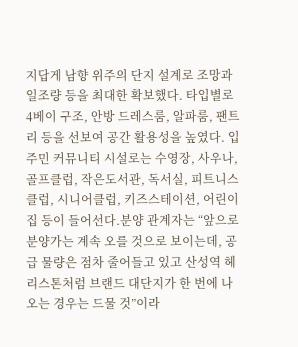지답게 남향 위주의 단지 설계로 조망과 일조량 등을 최대한 확보했다. 타입별로 4베이 구조, 안방 드레스룸, 알파룸, 팬트리 등을 선보여 공간 활용성을 높였다. 입주민 커뮤니티 시설로는 수영장, 사우나, 골프클럽, 작은도서관, 독서실, 피트니스클럽, 시니어클럽, 키즈스테이션, 어린이집 등이 들어선다.분양 관계자는 “앞으로 분양가는 계속 오를 것으로 보이는데, 공급 물량은 점차 줄어들고 있고 산성역 헤리스톤처럼 브랜드 대단지가 한 번에 나오는 경우는 드물 것”이라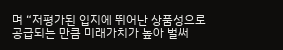며 “저평가된 입지에 뛰어난 상품성으로 공급되는 만큼 미래가치가 높아 벌써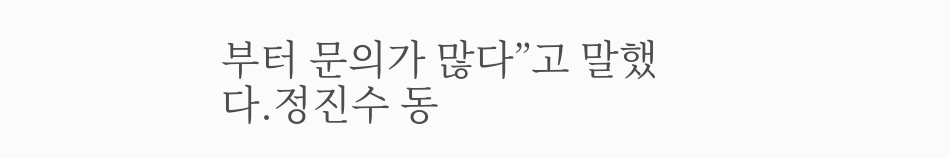부터 문의가 많다”고 말했다.정진수 동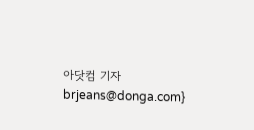아닷컴 기자 brjeans@donga.com}